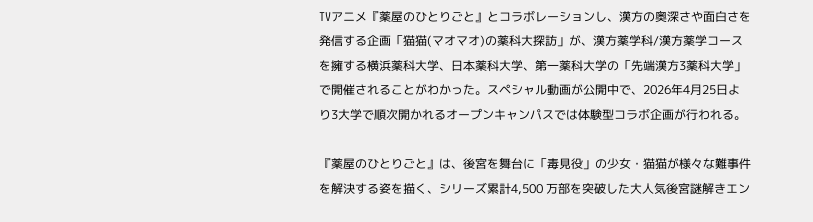TVアニメ『薬屋のひとりごと』とコラボレーションし、漢方の奥深さや面白さを発信する企画「猫猫(マオマオ)の薬科大探訪」が、漢方薬学科/漢方薬学コースを擁する横浜薬科大学、日本薬科大学、第一薬科大学の「先端漢方3薬科大学」で開催されることがわかった。スペシャル動画が公開中で、2026年4月25日より3大学で順次開かれるオープンキャンパスでは体験型コラボ企画が行われる。

『薬屋のひとりごと』は、後宮を舞台に「毒見役」の少女・猫猫が様々な難事件を解決する姿を描く、シリーズ累計4,500 万部を突破した大人気後宮謎解きエン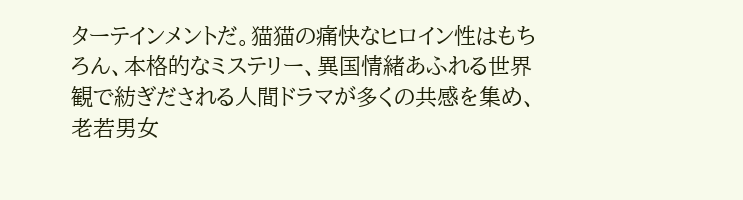ターテインメントだ。猫猫の痛快なヒロイン性はもちろん、本格的なミステリー、異国情緒あふれる世界観で紡ぎだされる人間ドラマが多くの共感を集め、老若男女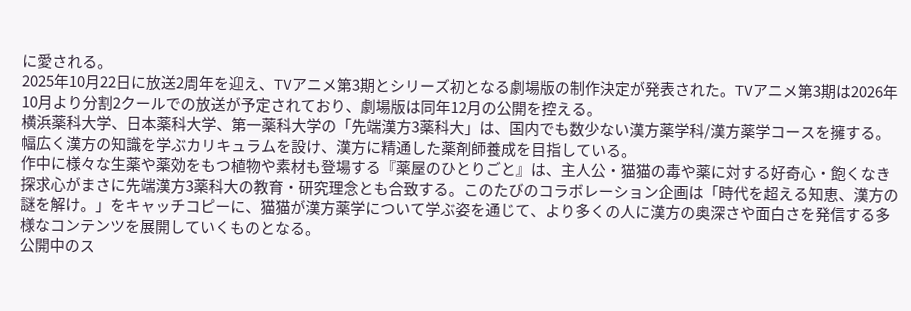に愛される。
2025年10月22日に放送2周年を迎え、TVアニメ第3期とシリーズ初となる劇場版の制作決定が発表された。TVアニメ第3期は2026年10月より分割2クールでの放送が予定されており、劇場版は同年12月の公開を控える。
横浜薬科大学、日本薬科大学、第一薬科大学の「先端漢方3薬科大」は、国内でも数少ない漢方薬学科/漢方薬学コースを擁する。幅広く漢方の知識を学ぶカリキュラムを設け、漢方に精通した薬剤師養成を目指している。
作中に様々な生薬や薬効をもつ植物や素材も登場する『薬屋のひとりごと』は、主人公・猫猫の毒や薬に対する好奇心・飽くなき探求心がまさに先端漢方3薬科大の教育・研究理念とも合致する。このたびのコラボレーション企画は「時代を超える知恵、漢方の謎を解け。」をキャッチコピーに、猫猫が漢方薬学について学ぶ姿を通じて、より多くの人に漢方の奥深さや面白さを発信する多様なコンテンツを展開していくものとなる。
公開中のス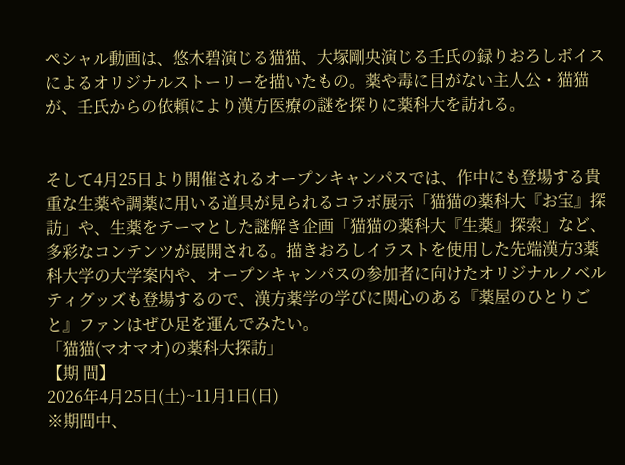ペシャル動画は、悠木碧演じる猫猫、大塚剛央演じる壬氏の録りおろしボイスによるオリジナルストーリーを描いたもの。薬や毒に目がない主人公・猫猫が、壬氏からの依頼により漢方医療の謎を探りに薬科大を訪れる。


そして4月25日より開催されるオープンキャンパスでは、作中にも登場する貴重な生薬や調薬に用いる道具が見られるコラボ展示「猫猫の薬科大『お宝』探訪」や、生薬をテーマとした謎解き企画「猫猫の薬科大『生薬』探索」など、多彩なコンテンツが展開される。描きおろしイラストを使用した先端漢方3薬科大学の大学案内や、オープンキャンパスの参加者に向けたオリジナルノベルティグッズも登場するので、漢方薬学の学びに関心のある『薬屋のひとりごと』ファンはぜひ足を運んでみたい。
「猫猫(マオマオ)の薬科大探訪」
【期 間】
2026年4月25日(土)~11月1日(日)
※期間中、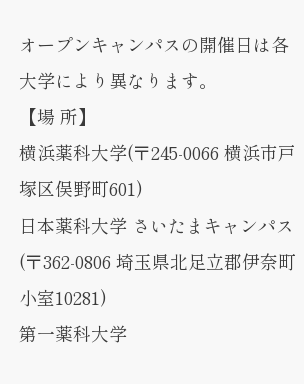オープンキャンパスの開催日は各大学により異なります。
【場 所】
横浜薬科大学(〒245-0066 横浜市戸塚区俣野町601)
日本薬科大学 さいたまキャンパス(〒362-0806 埼玉県北足立郡伊奈町小室10281)
第一薬科大学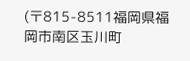(〒815-8511福岡県福岡市南区玉川町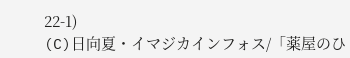22-1)
(C)日向夏・イマジカインフォス/「薬屋のひ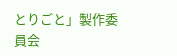とりごと」製作委員会